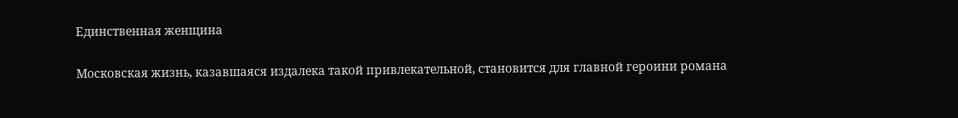Единственная женщина

Московская жизнь, казавшаяся издалека такой привлекательной, становится для главной героини романа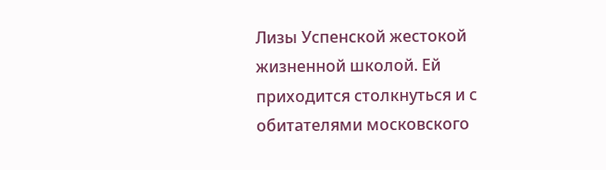Лизы Успенской жестокой жизненной школой. Ей приходится столкнуться и с обитателями московского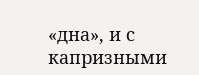«дна», и с капризными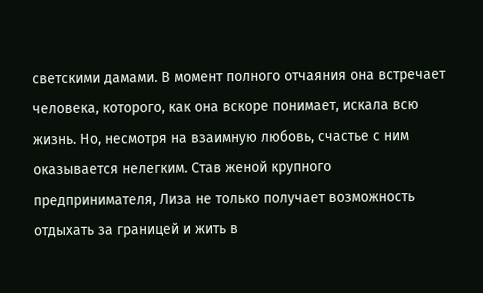светскими дамами. В момент полного отчаяния она встречает человека, которого, как она вскоре понимает, искала всю жизнь. Но, несмотря на взаимную любовь, счастье с ним оказывается нелегким. Став женой крупного предпринимателя, Лиза не только получает возможность отдыхать за границей и жить в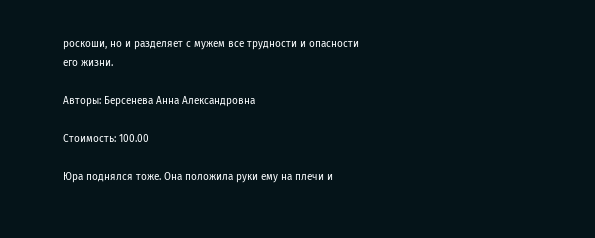роскоши, но и разделяет с мужем все трудности и опасности его жизни.

Авторы: Берсенева Анна Александровна

Стоимость: 100.00

Юра поднялся тоже. Она положила руки ему на плечи и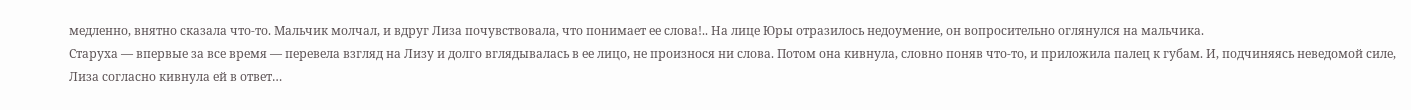медленно, внятно сказала что-то. Мальчик молчал, и вдруг Лиза почувствовала, что понимает ее слова!.. На лице Юры отразилось недоумение, он вопросительно оглянулся на мальчика.
Старуха — впервые за все время — перевела взгляд на Лизу и долго вглядывалась в ее лицо, не произнося ни слова. Потом она кивнула, словно поняв что-то, и приложила палец к губам. И, подчиняясь неведомой силе, Лиза согласно кивнула ей в ответ…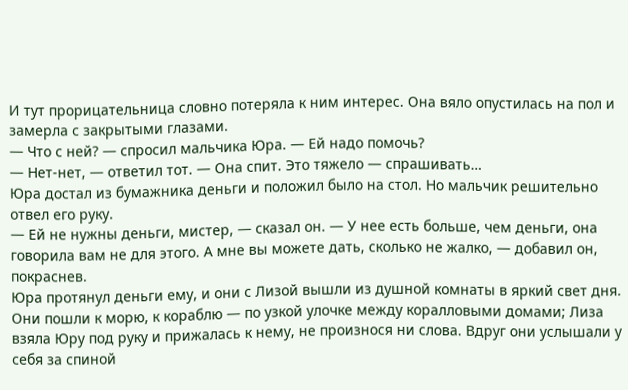И тут прорицательница словно потеряла к ним интерес. Она вяло опустилась на пол и замерла с закрытыми глазами.
— Что с ней? — спросил мальчика Юра. — Ей надо помочь?
— Нет-нет, — ответил тот. — Она спит. Это тяжело — спрашивать…
Юра достал из бумажника деньги и положил было на стол. Но мальчик решительно отвел его руку.
— Ей не нужны деньги, мистер, — сказал он. — У нее есть больше, чем деньги, она говорила вам не для этого. А мне вы можете дать, сколько не жалко, — добавил он, покраснев.
Юра протянул деньги ему, и они с Лизой вышли из душной комнаты в яркий свет дня. Они пошли к морю, к кораблю — по узкой улочке между коралловыми домами; Лиза взяла Юру под руку и прижалась к нему, не произнося ни слова. Вдруг они услышали у себя за спиной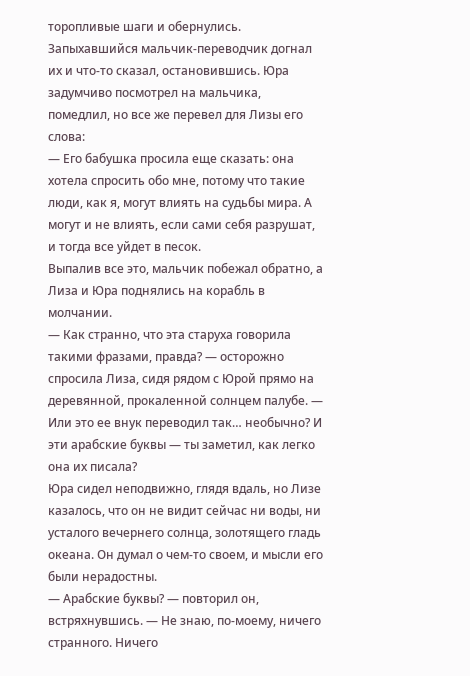торопливые шаги и обернулись.
Запыхавшийся мальчик-переводчик догнал их и что-то сказал, остановившись. Юра задумчиво посмотрел на мальчика, помедлил, но все же перевел для Лизы его слова:
— Его бабушка просила еще сказать: она хотела спросить обо мне, потому что такие люди, как я, могут влиять на судьбы мира. А могут и не влиять, если сами себя разрушат, и тогда все уйдет в песок.
Выпалив все это, мальчик побежал обратно, а Лиза и Юра поднялись на корабль в молчании.
— Как странно, что эта старуха говорила такими фразами, правда? — осторожно спросила Лиза, сидя рядом с Юрой прямо на деревянной, прокаленной солнцем палубе. — Или это ее внук переводил так… необычно? И эти арабские буквы — ты заметил, как легко она их писала?
Юра сидел неподвижно, глядя вдаль, но Лизе казалось, что он не видит сейчас ни воды, ни усталого вечернего солнца, золотящего гладь океана. Он думал о чем-то своем, и мысли его были нерадостны.
— Арабские буквы? — повторил он, встряхнувшись. — Не знаю, по-моему, ничего странного. Ничего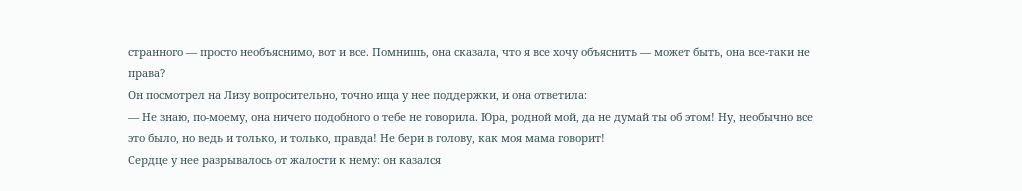странного — просто необъяснимо, вот и все. Помнишь, она сказала, что я все хочу объяснить — может быть, она все-таки не права?
Он посмотрел на Лизу вопросительно, точно ища у нее поддержки, и она ответила:
— Не знаю, по-моему, она ничего подобного о тебе не говорила. Юра, родной мой, да не думай ты об этом! Ну, необычно все это было, но ведь и только, и только, правда! Не бери в голову, как моя мама говорит!
Сердце у нее разрывалось от жалости к нему: он казался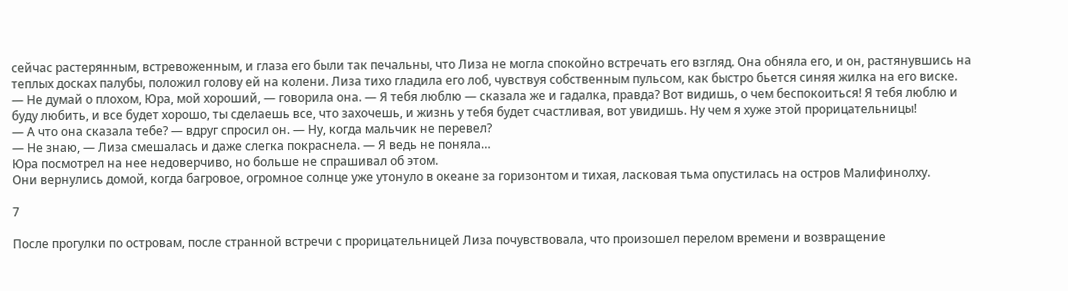сейчас растерянным, встревоженным, и глаза его были так печальны, что Лиза не могла спокойно встречать его взгляд. Она обняла его, и он, растянувшись на теплых досках палубы, положил голову ей на колени. Лиза тихо гладила его лоб, чувствуя собственным пульсом, как быстро бьется синяя жилка на его виске.
— Не думай о плохом, Юра, мой хороший, — говорила она. — Я тебя люблю — сказала же и гадалка, правда? Вот видишь, о чем беспокоиться! Я тебя люблю и буду любить, и все будет хорошо, ты сделаешь все, что захочешь, и жизнь у тебя будет счастливая, вот увидишь. Ну чем я хуже этой прорицательницы!
— А что она сказала тебе? — вдруг спросил он. — Ну, когда мальчик не перевел?
— Не знаю, — Лиза смешалась и даже слегка покраснела. — Я ведь не поняла…
Юра посмотрел на нее недоверчиво, но больше не спрашивал об этом.
Они вернулись домой, когда багровое, огромное солнце уже утонуло в океане за горизонтом и тихая, ласковая тьма опустилась на остров Малифинолху.

7

После прогулки по островам, после странной встречи с прорицательницей Лиза почувствовала, что произошел перелом времени и возвращение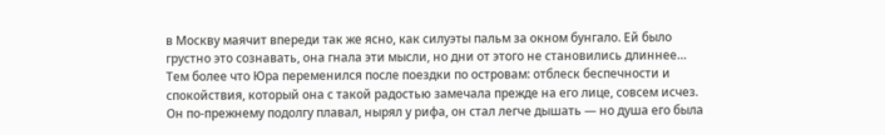в Москву маячит впереди так же ясно, как силуэты пальм за окном бунгало. Ей было грустно это сознавать, она гнала эти мысли, но дни от этого не становились длиннее…
Тем более что Юра переменился после поездки по островам: отблеск беспечности и спокойствия, который она с такой радостью замечала прежде на его лице, совсем исчез. Он по-прежнему подолгу плавал, нырял у рифа, он стал легче дышать — но душа его была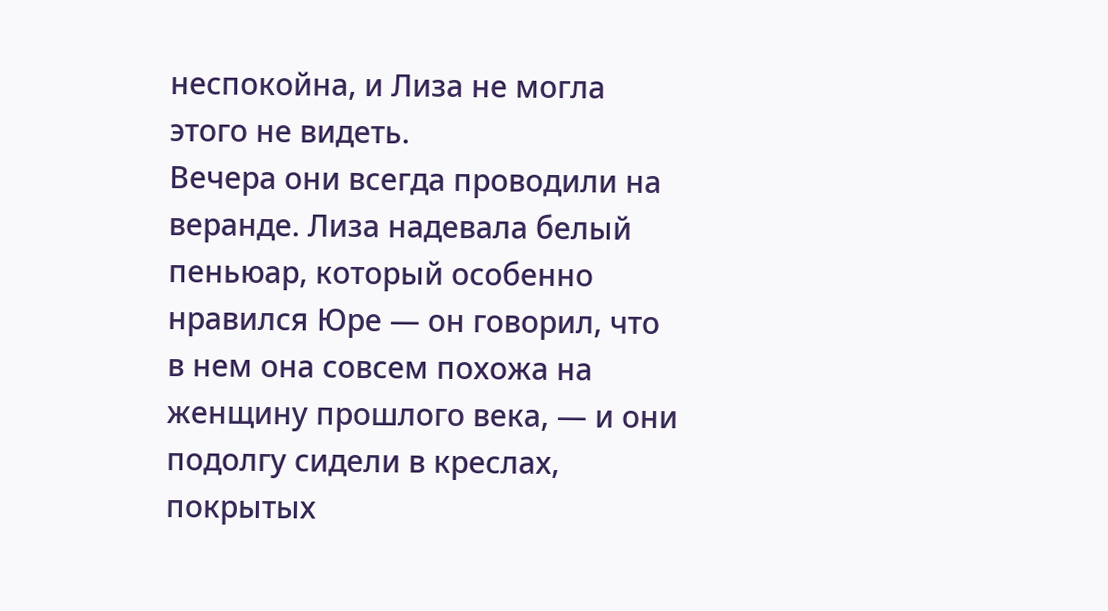неспокойна, и Лиза не могла этого не видеть.
Вечера они всегда проводили на веранде. Лиза надевала белый пеньюар, который особенно нравился Юре — он говорил, что в нем она совсем похожа на женщину прошлого века, — и они подолгу сидели в креслах, покрытых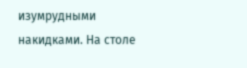изумрудными накидками. На столе